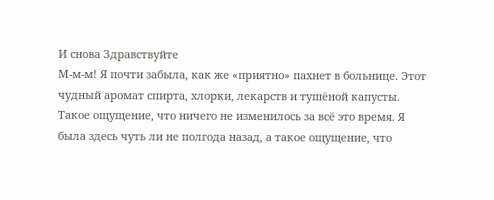И снова Здравствуйте
М-м-м! Я почти забыла, как же «приятно» пахнет в больнице. Этот чудный аромат спирта, хлорки, лекарств и тушёной капусты. Такое ощущение, что ничего не изменилось за всё это время. Я была здесь чуть ли не полгода назад, а такое ощущение, что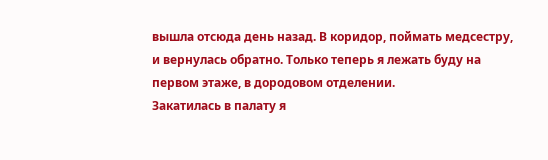вышла отсюда день назад. В коридор, поймать медсестру, и вернулась обратно. Только теперь я лежать буду на первом этаже, в дородовом отделении.
Закатилась в палату я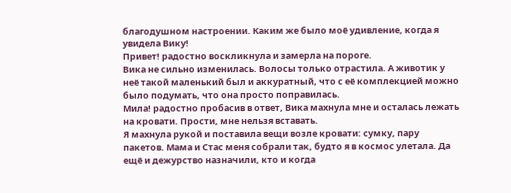благодушном настроении. Каким же было моё удивление, когда я увидела Вику!
Привет! радостно воскликнула и замерла на пороге.
Вика не сильно изменилась. Волосы только отрастила. А животик у неё такой маленький был и аккуратный, что с её комплекцией можно было подумать, что она просто поправилась.
Мила! радостно пробасив в ответ, Вика махнула мне и осталась лежать на кровати. Прости, мне нельзя вставать.
Я махнула рукой и поставила вещи возле кровати: сумку, пару пакетов. Мама и Стас меня собрали так, будто я в космос улетала. Да ещё и дежурство назначили, кто и когда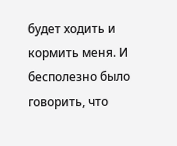будет ходить и кормить меня. И бесполезно было говорить, что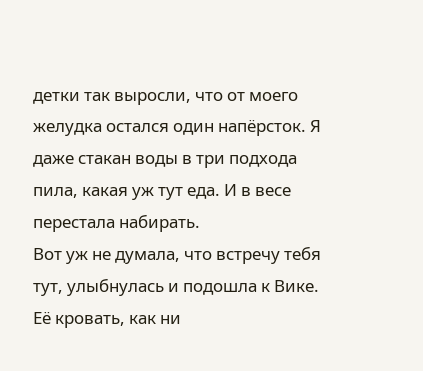детки так выросли, что от моего желудка остался один напёрсток. Я даже стакан воды в три подхода пила, какая уж тут еда. И в весе перестала набирать.
Вот уж не думала, что встречу тебя тут, улыбнулась и подошла к Вике. Её кровать, как ни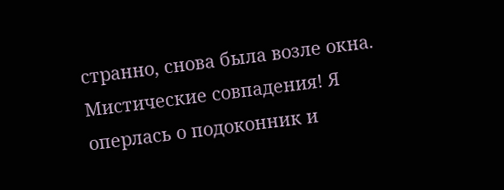странно, снова была возле окна. Мистические совпадения! Я оперлась о подоконник и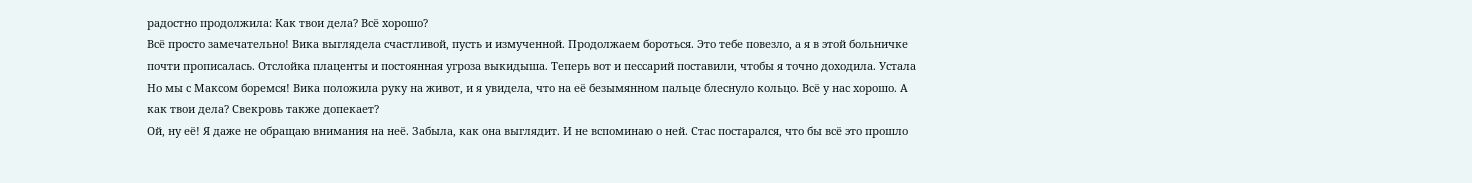радостно продолжила: Как твои дела? Всё хорошо?
Всё просто замечательно! Вика выглядела счастливой, пусть и измученной. Продолжаем бороться. Это тебе повезло, а я в этой больничке почти прописалась. Отслойка плаценты и постоянная угроза выкидыша. Теперь вот и пессарий поставили, чтобы я точно доходила. Устала Но мы с Максом боремся! Вика положила руку на живот, и я увидела, что на её безымянном пальце блеснуло кольцо. Всё у нас хорошо. А как твои дела? Свекровь также допекает?
Ой, ну её! Я даже не обращаю внимания на неё. Забыла, как она выглядит. И не вспоминаю о ней. Стас постарался, что бы всё это прошло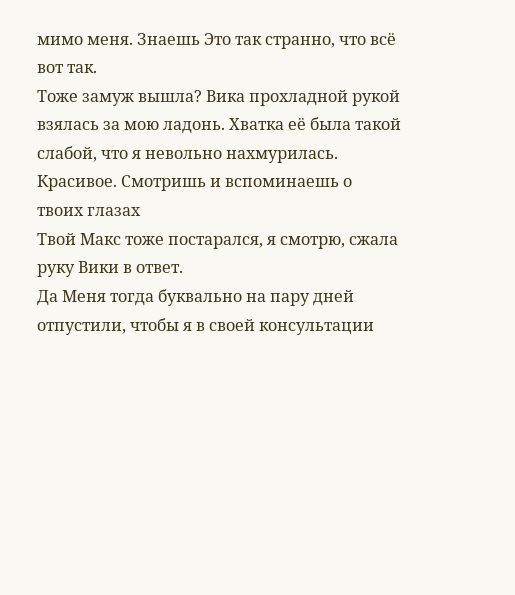мимо меня. Знаешь Это так странно, что всё вот так.
Тоже замуж вышла? Вика прохладной рукой взялась за мою ладонь. Хватка её была такой слабой, что я невольно нахмурилась. Красивое. Смотришь и вспоминаешь о твоих глазах
Твой Макс тоже постарался, я смотрю, сжала руку Вики в ответ.
Да Меня тогда буквально на пару дней отпустили, чтобы я в своей консультации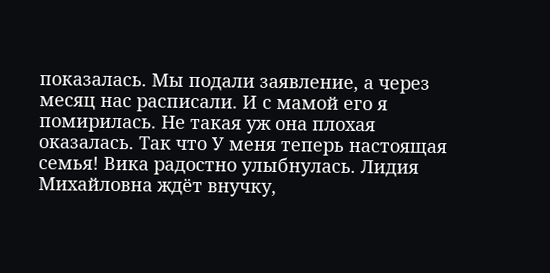показалась. Мы подали заявление, а через месяц нас расписали. И с мамой его я помирилась. Не такая уж она плохая оказалась. Так что У меня теперь настоящая семья! Вика радостно улыбнулась. Лидия Михайловна ждёт внучку,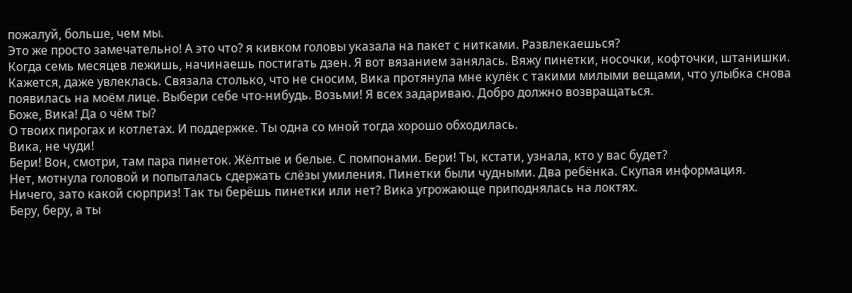пожалуй, больше, чем мы.
Это же просто замечательно! А это что? я кивком головы указала на пакет с нитками. Развлекаешься?
Когда семь месяцев лежишь, начинаешь постигать дзен. Я вот вязанием занялась. Вяжу пинетки, носочки, кофточки, штанишки. Кажется, даже увлеклась. Связала столько, что не сносим, Вика протянула мне кулёк с такими милыми вещами, что улыбка снова появилась на моём лице. Выбери себе что-нибудь. Возьми! Я всех задариваю. Добро должно возвращаться.
Боже, Вика! Да о чём ты?
О твоих пирогах и котлетах. И поддержке. Ты одна со мной тогда хорошо обходилась.
Вика, не чуди!
Бери! Вон, смотри, там пара пинеток. Жёлтые и белые. С помпонами. Бери! Ты, кстати, узнала, кто у вас будет?
Нет, мотнула головой и попыталась сдержать слёзы умиления. Пинетки были чудными. Два ребёнка. Скупая информация.
Ничего, зато какой сюрприз! Так ты берёшь пинетки или нет? Вика угрожающе приподнялась на локтях.
Беру, беру, а ты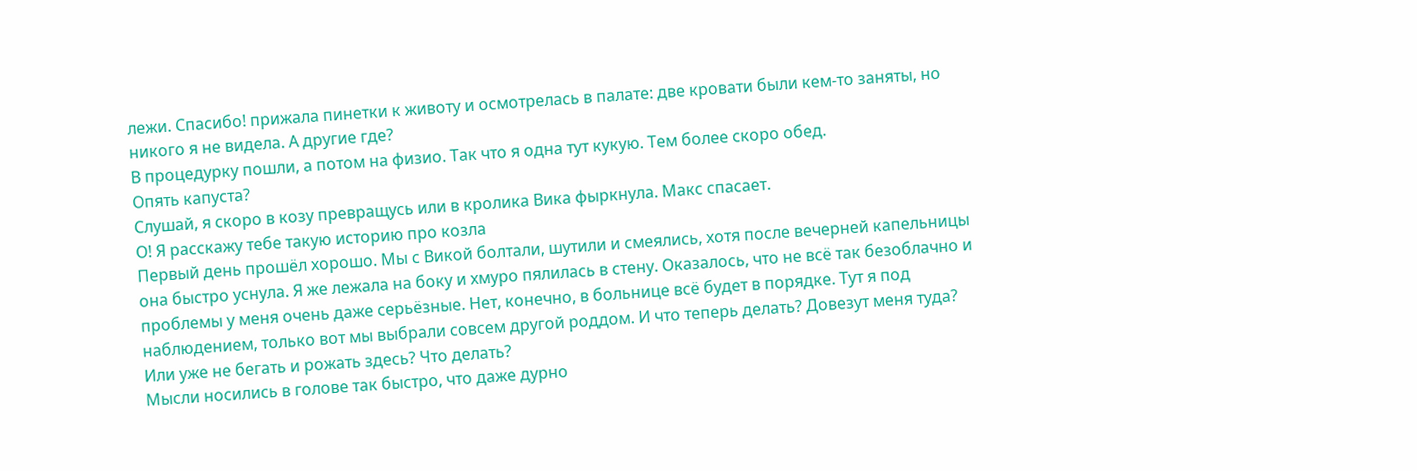лежи. Спасибо! прижала пинетки к животу и осмотрелась в палате: две кровати были кем-то заняты, но никого я не видела. А другие где?
В процедурку пошли, а потом на физио. Так что я одна тут кукую. Тем более скоро обед.
Опять капуста?
Слушай, я скоро в козу превращусь или в кролика Вика фыркнула. Макс спасает.
О! Я расскажу тебе такую историю про козла
Первый день прошёл хорошо. Мы с Викой болтали, шутили и смеялись, хотя после вечерней капельницы она быстро уснула. Я же лежала на боку и хмуро пялилась в стену. Оказалось, что не всё так безоблачно и проблемы у меня очень даже серьёзные. Нет, конечно, в больнице всё будет в порядке. Тут я под наблюдением, только вот мы выбрали совсем другой роддом. И что теперь делать? Довезут меня туда? Или уже не бегать и рожать здесь? Что делать?
Мысли носились в голове так быстро, что даже дурно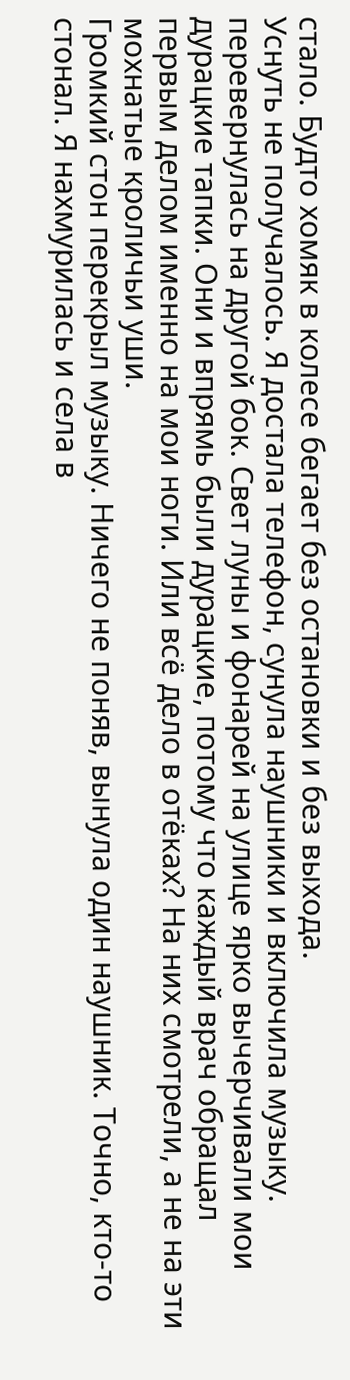стало. Будто хомяк в колесе бегает без остановки и без выхода.
Уснуть не получалось. Я достала телефон, сунула наушники и включила музыку. перевернулась на другой бок. Свет луны и фонарей на улице ярко вычерчивали мои дурацкие тапки. Они и впрямь были дурацкие, потому что каждый врач обращал первым делом именно на мои ноги. Или всё дело в отёках? На них смотрели, а не на эти мохнатые кроличьи уши.
Громкий стон перекрыл музыку. Ничего не поняв, вынула один наушник. Точно, кто-то стонал. Я нахмурилась и села в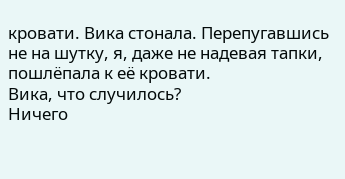кровати. Вика стонала. Перепугавшись не на шутку, я, даже не надевая тапки, пошлёпала к её кровати.
Вика, что случилось?
Ничего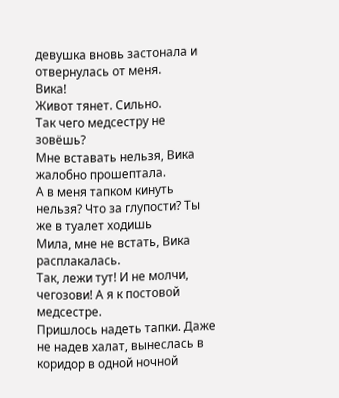девушка вновь застонала и отвернулась от меня.
Вика!
Живот тянет. Сильно.
Так чего медсестру не зовёшь?
Мне вставать нельзя, Вика жалобно прошептала.
А в меня тапком кинуть нельзя? Что за глупости? Ты же в туалет ходишь
Мила, мне не встать, Вика расплакалась.
Так, лежи тут! И не молчи, чегозови! А я к постовой медсестре.
Пришлось надеть тапки. Даже не надев халат, вынеслась в коридор в одной ночной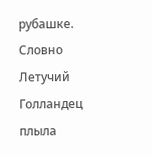рубашке. Словно Летучий Голландец плыла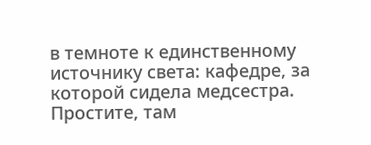в темноте к единственному источнику света: кафедре, за которой сидела медсестра.
Простите, там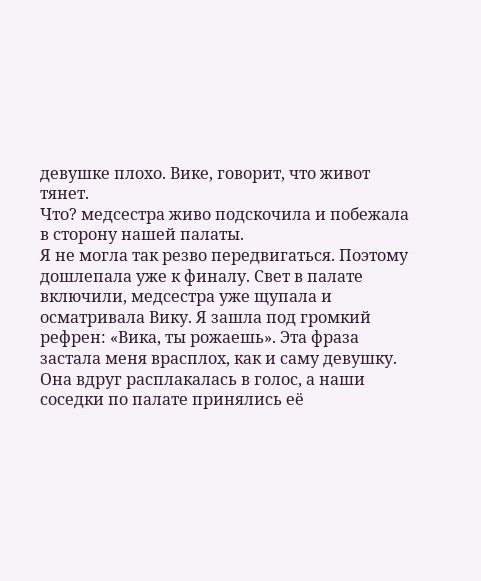девушке плохо. Вике, говорит, что живот тянет.
Что? медсестра живо подскочила и побежала в сторону нашей палаты.
Я не могла так резво передвигаться. Поэтому дошлепала уже к финалу. Свет в палате включили, медсестра уже щупала и осматривала Вику. Я зашла под громкий рефрен: «Вика, ты рожаешь». Эта фраза застала меня врасплох, как и саму девушку. Она вдруг расплакалась в голос, а наши соседки по палате принялись её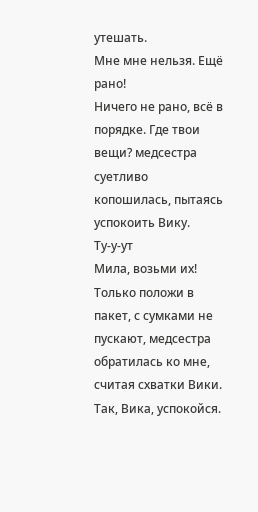утешать.
Мне мне нельзя. Ещё рано!
Ничего не рано, всё в порядке. Где твои вещи? медсестра суетливо копошилась, пытаясь успокоить Вику.
Ту-у-ут
Мила, возьми их! Только положи в пакет, с сумками не пускают, медсестра обратилась ко мне, считая схватки Вики. Так, Вика, успокойся.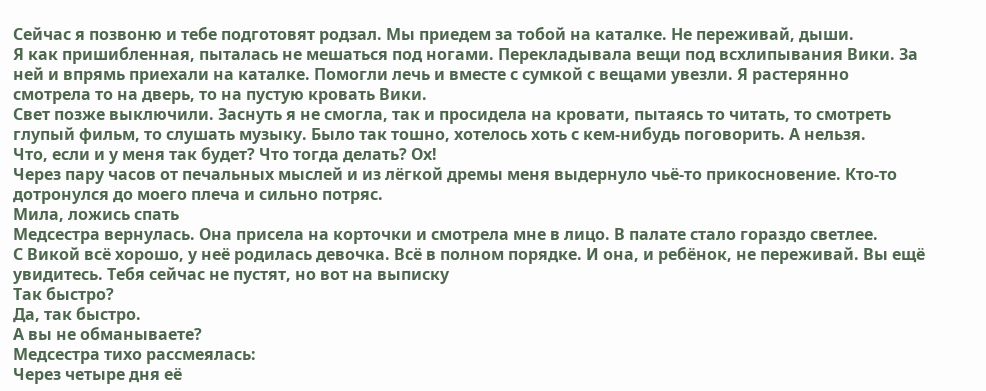Сейчас я позвоню и тебе подготовят родзал. Мы приедем за тобой на каталке. Не переживай, дыши.
Я как пришибленная, пыталась не мешаться под ногами. Перекладывала вещи под всхлипывания Вики. За ней и впрямь приехали на каталке. Помогли лечь и вместе с сумкой с вещами увезли. Я растерянно смотрела то на дверь, то на пустую кровать Вики.
Свет позже выключили. Заснуть я не смогла, так и просидела на кровати, пытаясь то читать, то смотреть глупый фильм, то слушать музыку. Было так тошно, хотелось хоть с кем-нибудь поговорить. А нельзя.
Что, если и у меня так будет? Что тогда делать? Ох!
Через пару часов от печальных мыслей и из лёгкой дремы меня выдернуло чьё-то прикосновение. Кто-то дотронулся до моего плеча и сильно потряс.
Мила, ложись спать
Медсестра вернулась. Она присела на корточки и смотрела мне в лицо. В палате стало гораздо светлее.
С Викой всё хорошо, у неё родилась девочка. Всё в полном порядке. И она, и ребёнок, не переживай. Вы ещё увидитесь. Тебя сейчас не пустят, но вот на выписку
Так быстро?
Да, так быстро.
А вы не обманываете?
Медсестра тихо рассмеялась:
Через четыре дня её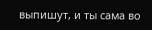выпишут, и ты сама во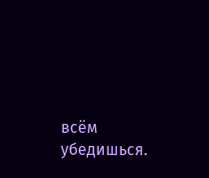всём убедишься.